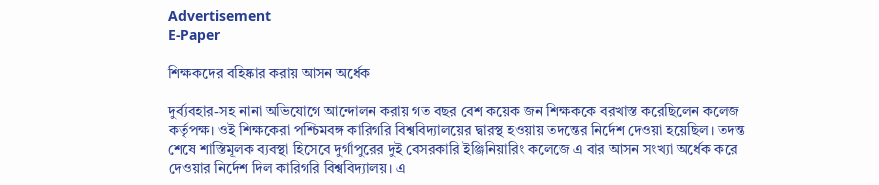Advertisement
E-Paper

শিক্ষকদের বহিষ্কার করায় আসন অর্ধেক

দুর্ব্যবহার-সহ নানা অভিযোগে আন্দোলন করায় গত বছর বেশ কয়েক জন শিক্ষককে বরখাস্ত করেছিলেন কলেজ কর্তৃপক্ষ। ওই শিক্ষকেরা পশ্চিমবঙ্গ কারিগরি বিশ্ববিদ্যালয়ের দ্বারস্থ হওয়ায় তদন্তের নির্দেশ দেওয়া হয়েছিল। তদন্ত শেষে শাস্তিমূলক ব্যবস্থা হিসেবে দুর্গাপুরের দুই বেসরকারি ইঞ্জিনিয়ারিং কলেজে এ বার আসন সংখ্যা অর্ধেক করে দেওয়ার নির্দেশ দিল কারিগরি বিশ্ববিদ্যালয়। এ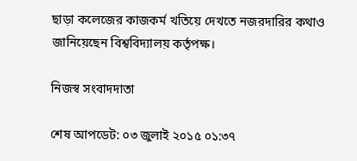ছাড়া কলেজের কাজকর্ম খতিয়ে দেখতে নজরদারির কথাও জানিয়েছেন বিশ্ববিদ্যালয় কর্তৃপক্ষ।

নিজস্ব সংবাদদাতা

শেষ আপডেট: ০৩ জুলাই ২০১৫ ০১:৩৭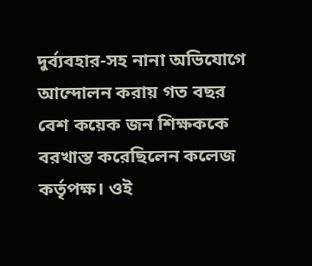দুর্ব্যবহার-সহ নানা অভিযোগে আন্দোলন করায় গত বছর বেশ কয়েক জন শিক্ষককে বরখাস্ত করেছিলেন কলেজ কর্তৃপক্ষ। ওই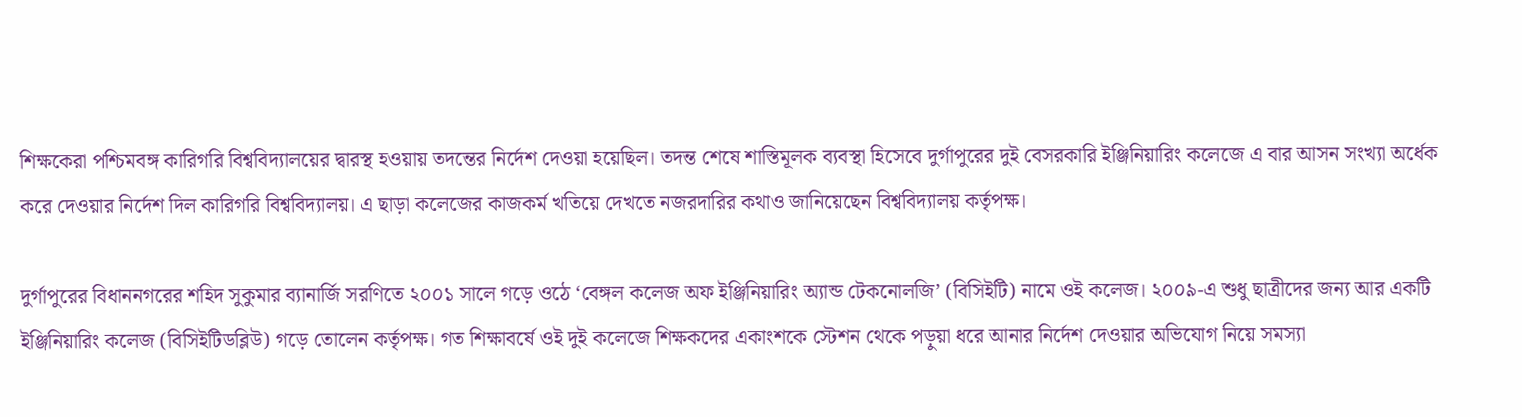শিক্ষকেরা পশ্চিমবঙ্গ কারিগরি বিশ্ববিদ্যালয়ের দ্বারস্থ হওয়ায় তদন্তের নির্দেশ দেওয়া হয়েছিল। তদন্ত শেষে শাস্তিমূলক ব্যবস্থা হিসেবে দুর্গাপুরের দুই বেসরকারি ইঞ্জিনিয়ারিং কলেজে এ বার আসন সংখ্যা অর্ধেক করে দেওয়ার নির্দেশ দিল কারিগরি বিশ্ববিদ্যালয়। এ ছাড়া কলেজের কাজকর্ম খতিয়ে দেখতে নজরদারির কথাও জানিয়েছেন বিশ্ববিদ্যালয় কর্তৃপক্ষ।

দুর্গাপুরের বিধাননগরের শহিদ সুকুমার ব্যানার্জি সরণিতে ২০০১ সালে গড়ে ওঠে ‘বেঙ্গল কলেজ অফ ইঞ্জিনিয়ারিং অ্যান্ড টেকনোলজি’ (বিসিইটি) নামে ওই কলেজ। ২০০৯-এ শুধু ছাত্রীদের জন্য আর একটি ইঞ্জিনিয়ারিং কলেজ (বিসিইটিডব্লিউ) গড়ে তোলেন কর্তৃপক্ষ। গত শিক্ষাবর্ষে ওই দুই কলেজে শিক্ষকদের একাংশকে স্টেশন থেকে পড়ুয়া ধরে আনার নির্দেশ দেওয়ার অভিযোগ নিয়ে সমস্যা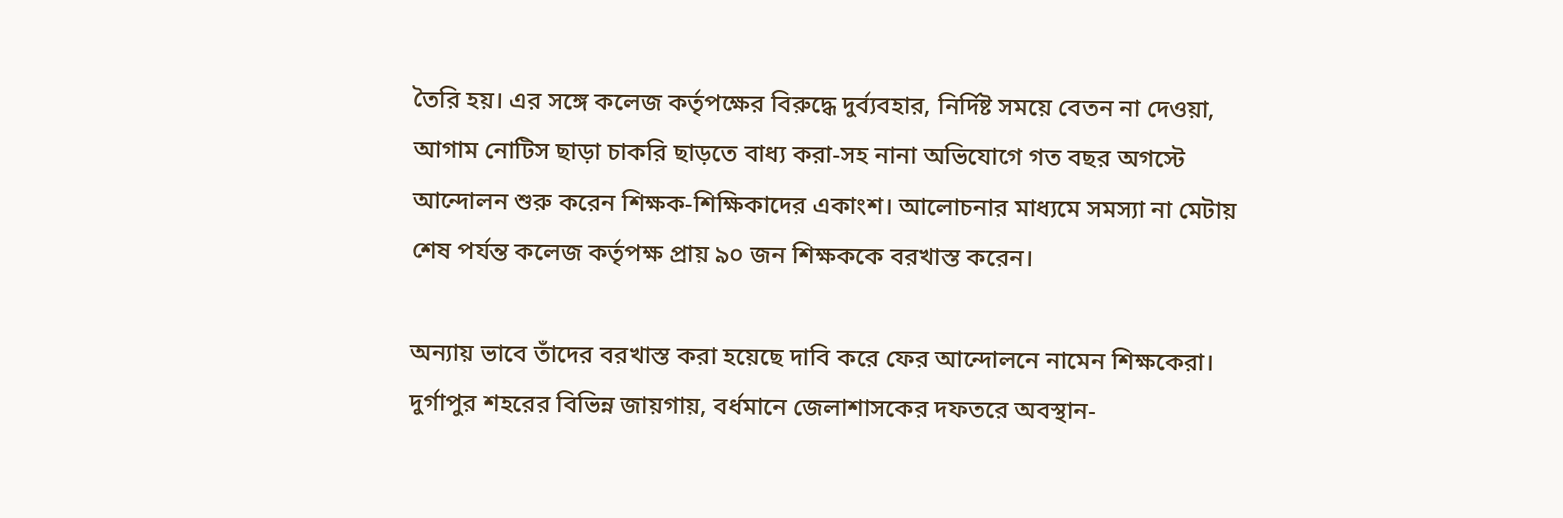তৈরি হয়। এর সঙ্গে কলেজ কর্তৃপক্ষের বিরুদ্ধে দুর্ব্যবহার, নির্দিষ্ট সময়ে বেতন না দেওয়া, আগাম নোটিস ছাড়া চাকরি ছাড়তে বাধ্য করা-সহ নানা অভিযোগে গত বছর অগস্টে আন্দোলন শুরু করেন শিক্ষক-শিক্ষিকাদের একাংশ। আলোচনার মাধ্যমে সমস্যা না মেটায় শেষ পর্যন্ত কলেজ কর্তৃপক্ষ প্রায় ৯০ জন শিক্ষককে বরখাস্ত করেন।

অন্যায় ভাবে তাঁদের বরখাস্ত করা হয়েছে দাবি করে ফের আন্দোলনে নামেন শিক্ষকেরা। দুর্গাপুর শহরের বিভিন্ন জায়গায়, বর্ধমানে জেলাশাসকের দফতরে অবস্থান-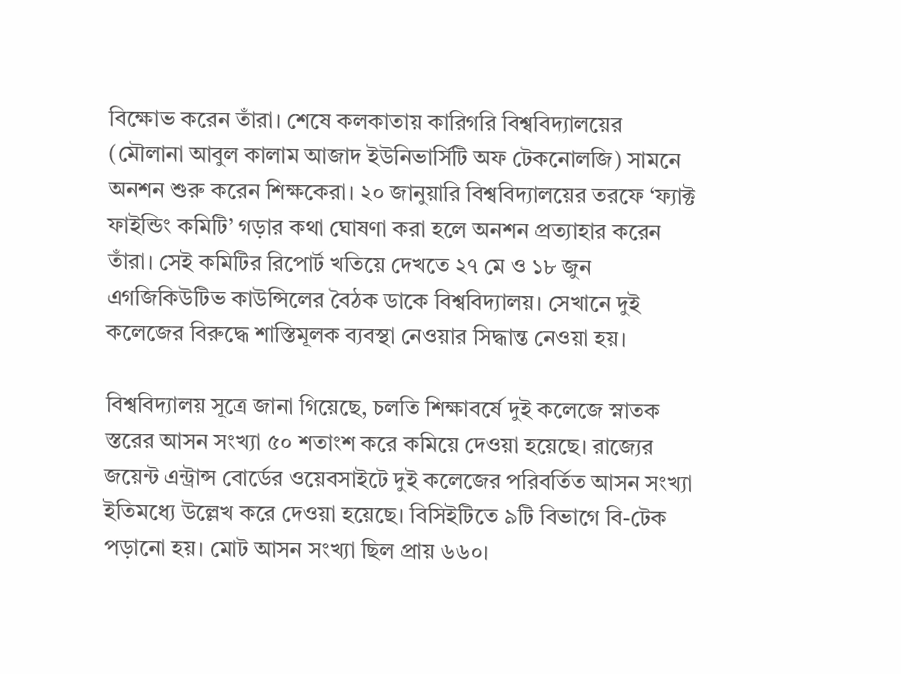বিক্ষোভ করেন তাঁরা। শেষে কলকাতায় কারিগরি বিশ্ববিদ্যালয়ের (মৌলানা আবুল কালাম আজাদ ইউনিভার্সিটি অফ টেকনোলজি) সামনে অনশন শুরু করেন শিক্ষকেরা। ২০ জানুয়ারি বিশ্ববিদ্যালয়ের তরফে ‘ফ্যাক্ট ফাইন্ডিং কমিটি’ গড়ার কথা ঘোষণা করা হলে অনশন প্রত্যাহার করেন তাঁরা। সেই কমিটির রিপোর্ট খতিয়ে দেখতে ২৭ মে ও ১৮ জুন এগজিকিউটিভ কাউন্সিলের বৈঠক ডাকে বিশ্ববিদ্যালয়। সেখানে দুই কলেজের বিরুদ্ধে শাস্তিমূলক ব্যবস্থা নেওয়ার সিদ্ধান্ত নেওয়া হয়।

বিশ্ববিদ্যালয় সূত্রে জানা গিয়েছে, চলতি শিক্ষাবর্ষে দুই কলেজে স্নাতক স্তরের আসন সংখ্যা ৫০ শতাংশ করে কমিয়ে দেওয়া হয়েছে। রাজ্যের জয়েন্ট এন্ট্রান্স বোর্ডের ওয়েবসাইটে দুই কলেজের পরিবর্তিত আসন সংখ্যা ইতিমধ্যে উল্লেখ করে দেওয়া হয়েছে। বিসিইটিতে ৯টি বিভাগে বি-টেক পড়ানো হয়। মোট আসন সংখ্যা ছিল প্রায় ৬৬০।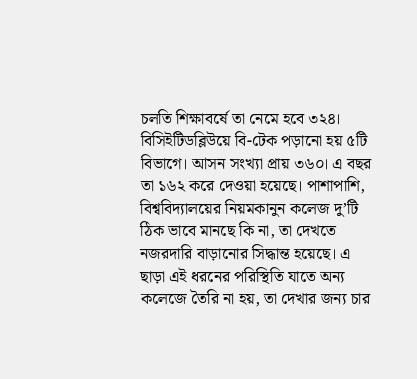চলতি শিক্ষাবর্ষে তা নেমে হবে ৩২৪। বিসিইটিডব্লিউয়ে বি-টেক পড়ানো হয় ৫টি বিভাগে। আসন সংখ্যা প্রায় ৩৬০। এ বছর তা ১৬২ করে দেওয়া হয়েছে। পাশাপাশি, বিশ্ববিদ্যালয়ের নিয়মকানুন কলেজ দু’টি ঠিক ভাবে মানছে কি না, তা দেখতে নজরদারি বাড়ানোর সিদ্ধান্ত হয়েছে। এ ছাড়া এই ধরনের পরিস্থিতি যাতে অন্য কলেজে তৈরি না হয়, তা দেখার জন্য চার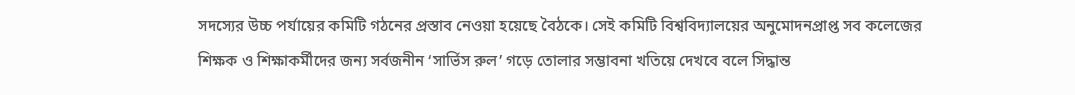সদস্যের উচ্চ পর্যায়ের কমিটি গঠনের প্রস্তাব নেওয়া হয়েছে বৈঠকে। সেই কমিটি বিশ্ববিদ্যালয়ের অনুমোদনপ্রাপ্ত সব কলেজের শিক্ষক ও শিক্ষাকর্মীদের জন্য সর্বজনীন ‘সার্ভিস রুল’ গড়ে তোলার সম্ভাবনা খতিয়ে দেখবে বলে সিদ্ধান্ত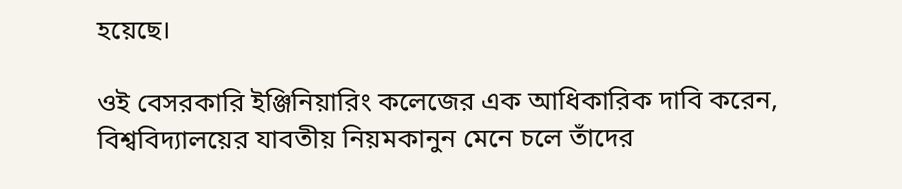হয়েছে।

ওই বেসরকারি ইঞ্জিনিয়ারিং কলেজের এক আধিকারিক দাবি করেন, বিশ্ববিদ্যালয়ের যাবতীয় নিয়মকানুন মেনে চলে তাঁদের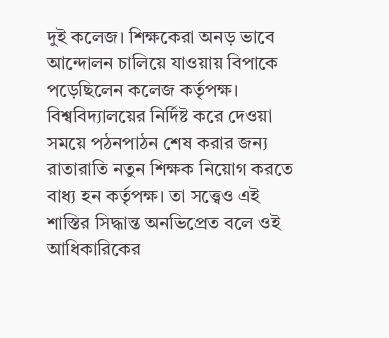দুই কলেজ। শিক্ষকেরা অনড় ভাবে আন্দোলন চালিয়ে যাওয়ায় বিপাকে পড়েছিলেন কলেজ কর্তৃপক্ষ। বিশ্ববিদ্যালয়ের নির্দিষ্ট করে দেওয়া সময়ে পঠনপাঠন শেষ করার জন্য রাতারাতি নতুন শিক্ষক নিয়োগ করতে বাধ্য হন কর্তৃপক্ষ। তা সত্ত্বেও এই শাস্তির সিদ্ধান্ত অনভিপ্রেত বলে ওই আধিকারিকের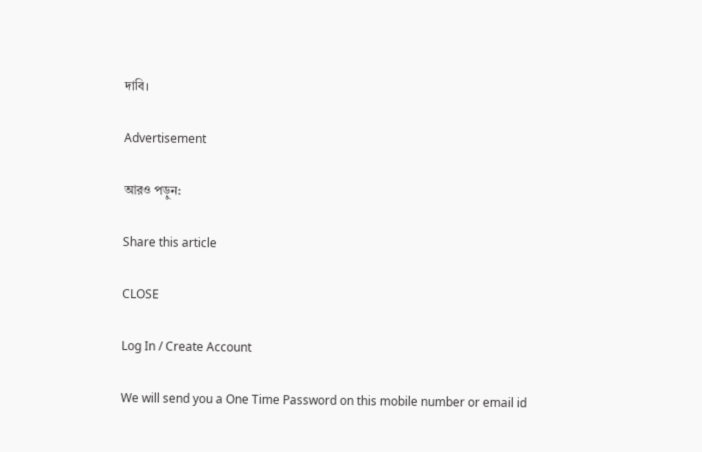দাবি।

Advertisement

আরও পড়ুন:

Share this article

CLOSE

Log In / Create Account

We will send you a One Time Password on this mobile number or email id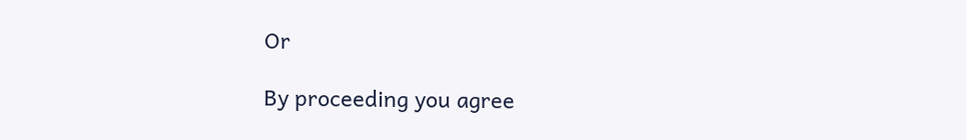Or

By proceeding you agree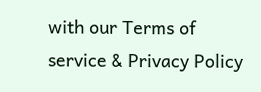with our Terms of service & Privacy Policy